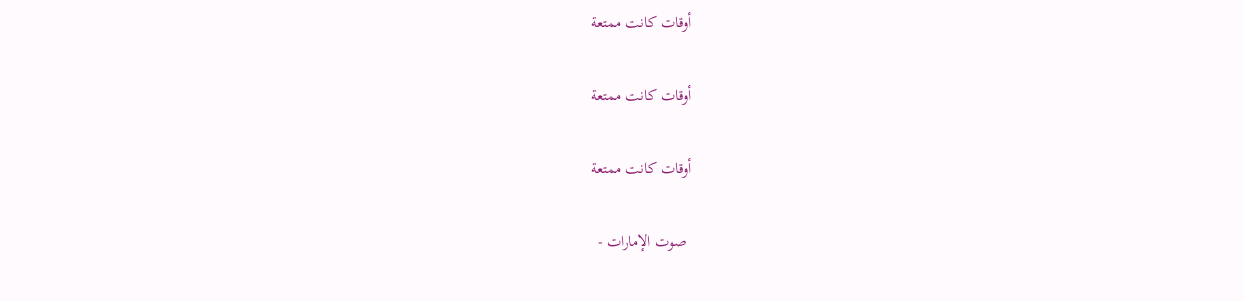أوقات كانت ممتعة

أوقات كانت ممتعة

أوقات كانت ممتعة

 صوت الإمارات -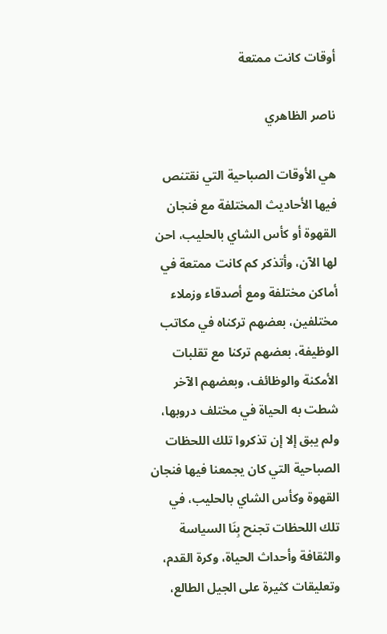أوقات كانت ممتعة

ناصر الظاهري

هي الأوقات الصباحية التي نقتنص فيها الأحاديث المختلفة مع فنجان القهوة أو كأس الشاي بالحليب، احن لها الآن، وأتذكر كم كانت ممتعة في أماكن مختلفة ومع أصدقاء وزملاء مختلفين، بعضهم تركناه في مكاتب الوظيفة، بعضهم تركنا مع تقلبات الأمكنة والوظائف، وبعضهم الآخر شطت به الحياة في مختلف دروبها، ولم يبق إلا إن تذكروا تلك اللحظات الصباحية التي كان يجمعنا فيها فنجان القهوة وكأس الشاي بالحليب، في تلك اللحظات تجنح بِنَا السياسة والثقافة وأحداث الحياة، وكرة القدم، وتعليقات كثيرة على الجيل الطالع،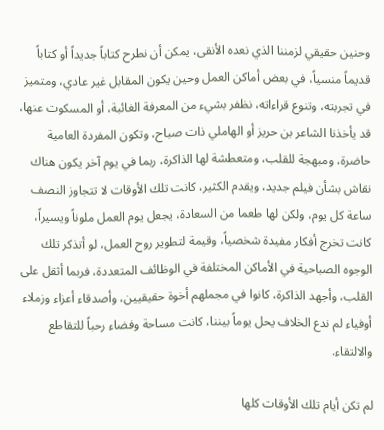وحنين حقيقي لزمننا الذي نعده الأنقى، يمكن أن نطرح كتاباً جديداً أو كتاباً قديماً منسياً، في بعض أماكن العمل وحين يكون المقابل غير عادي، ومتميز في تجربته، وتنوع قراءاته، نظفر بشيء من المعرفة الغائبة، أو المسكوت عنها، قد يأخذنا الشاعر بن حريز أو الهاملي ذات صباح، وتكون المفردة العامية حاضرة، ومبهجة للقلب، ومتعطشة لها الذاكرة، ربما في يوم آخر يكون هناك نقاش بشأن فيلم جديد، ويقدم الكثير، كانت تلك الأوقات لا تتجاوز النصف ساعة كل يوم، ولكن لها طعما من السعادة، يجعل يوم العمل ملوناً ويسيراً، كانت تخرج أفكار مفيدة شخصياً، وقيمة لتطوير روح العمل، لو أتذكر تلك الوجوه الصباحية في الأماكن المختلفة في الوظائف المتعددة، فربما أثقل على القلب، وأجهد الذاكرة، كانوا في مجملهم أخوة حقيقيين، وأصدقاء أعزاء وزملاء أوفياء لم ندع الخلاف يحل يوماً بيننا، كانت مساحة وفضاء رحباً للتقاطع والالتقاء.

لم تكن أيام تلك الأوقات كلها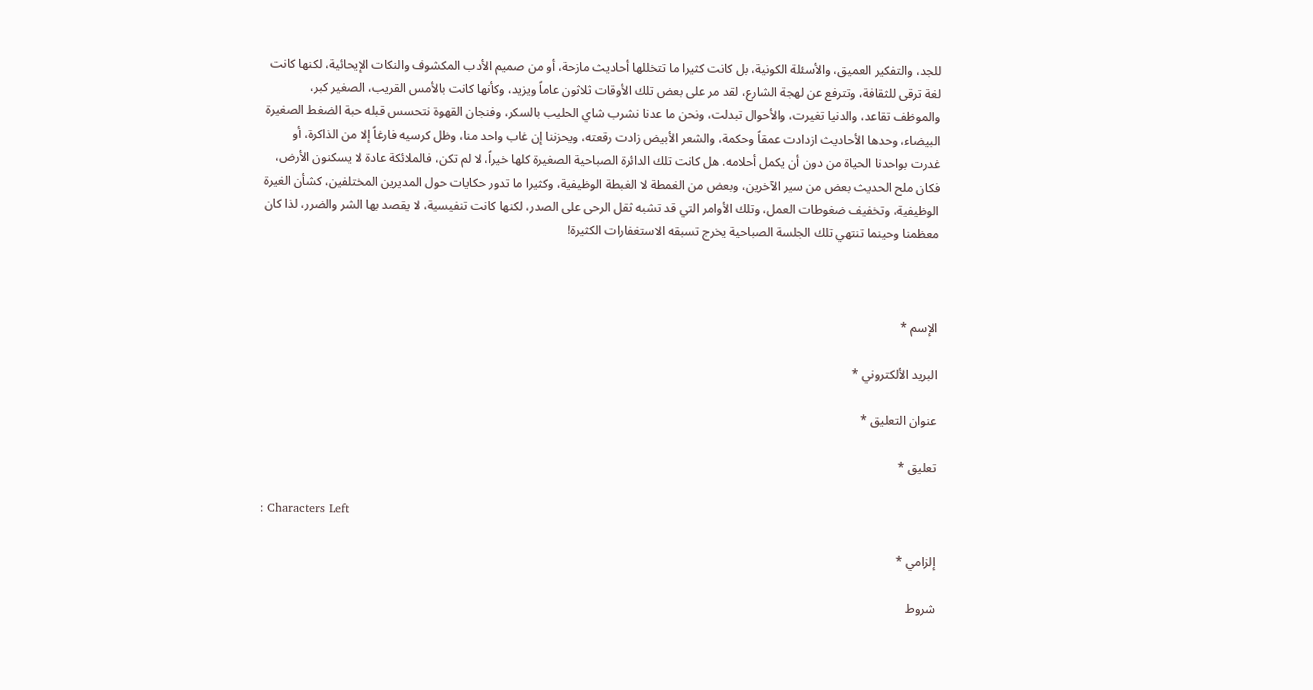للجد، والتفكير العميق، والأسئلة الكونية، بل كانت كثيرا ما تتخللها أحاديث مازحة، أو من صميم الأدب المكشوف والنكات الإيحائية، لكنها كانت لغة ترقى للثقافة، وتترفع عن لهجة الشارع، لقد مر على بعض تلك الأوقات ثلاثون عاماً ويزيد، وكأنها كانت بالأمس القريب، الصغير كبر، والموظف تقاعد، والدنيا تغيرت، والأحوال تبدلت، ونحن ما عدنا نشرب شاي الحليب بالسكر، وفنجان القهوة نتحسس قبله حبة الضغط الصغيرة البيضاء، وحدها الأحاديث ازدادت عمقاً وحكمة، والشعر الأبيض زادت رقعته، ويحزننا إن غاب واحد منا، وظل كرسيه فارغاً إلا من الذاكرة، أو غدرت بواحدنا الحياة من دون أن يكمل أحلامه. هل كانت تلك الدائرة الصباحية الصغيرة كلها خيراً، لا لم تكن، فالملائكة عادة لا يسكنون الأرض، فكان ملح الحديث بعض من سير الآخرين، وبعض من الغمطة لا الغبطة الوظيفية، وكثيرا ما تدور حكايات حول المديرين المختلفين، كشأن الغيرة الوظيفية، وتخفيف ضغوطات العمل، وتلك الأوامر التي قد تشبه ثقل الرحى على الصدر، لكنها كانت تنفيسية، لا يقصد بها الشر والضرر، لذا كان معظمنا وحينما تنتهي تلك الجلسة الصباحية يخرج تسبقه الاستغفارات الكثيرة!



الإسم *

البريد الألكتروني *

عنوان التعليق *

تعليق *

: Characters Left

إلزامي *

شروط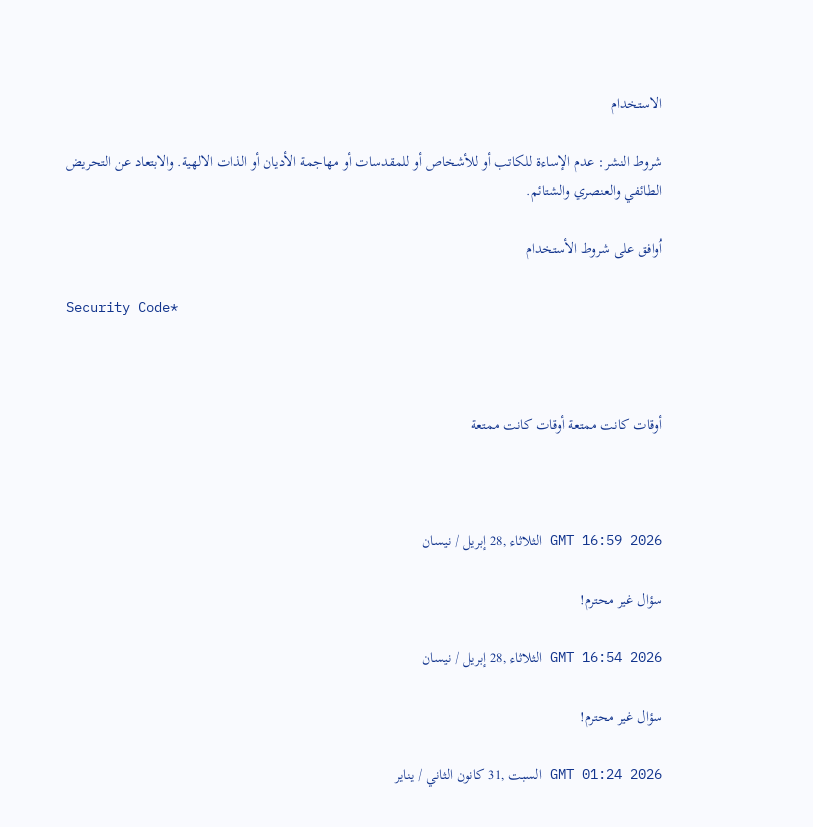الاستخدام

شروط النشر: عدم الإساءة للكاتب أو للأشخاص أو للمقدسات أو مهاجمة الأديان أو الذات الالهية. والابتعاد عن التحريض الطائفي والعنصري والشتائم.

اُوافق على شروط الأستخدام

Security Code*



أوقات كانت ممتعة أوقات كانت ممتعة



GMT 16:59 2026 الثلاثاء ,28 إبريل / نيسان

سؤال غير محترم!

GMT 16:54 2026 الثلاثاء ,28 إبريل / نيسان

سؤال غير محترم!

GMT 01:24 2026 السبت ,31 كانون الثاني / يناير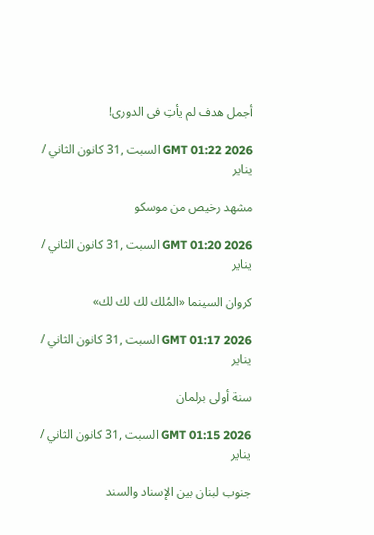أجمل هدف لم يأتِ فى الدورى!

GMT 01:22 2026 السبت ,31 كانون الثاني / يناير

مشهد رخيص من موسكو

GMT 01:20 2026 السبت ,31 كانون الثاني / يناير

كروان السينما «المُلك لك لك لك»

GMT 01:17 2026 السبت ,31 كانون الثاني / يناير

سنة أولى برلمان

GMT 01:15 2026 السبت ,31 كانون الثاني / يناير

جنوب لبنان بين الإسناد والسند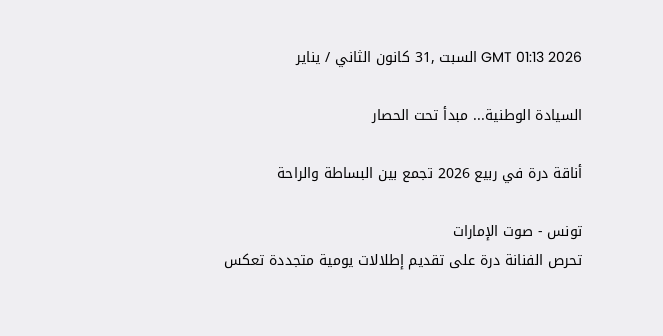GMT 01:13 2026 السبت ,31 كانون الثاني / يناير

السيادة الوطنية... مبدأ تحت الحصار

أناقة درة في ربيع 2026 تجمع بين البساطة والراحة

تونس - صوت الإمارات
تحرص الفنانة درة على تقديم إطلالات يومية متجددة تعكس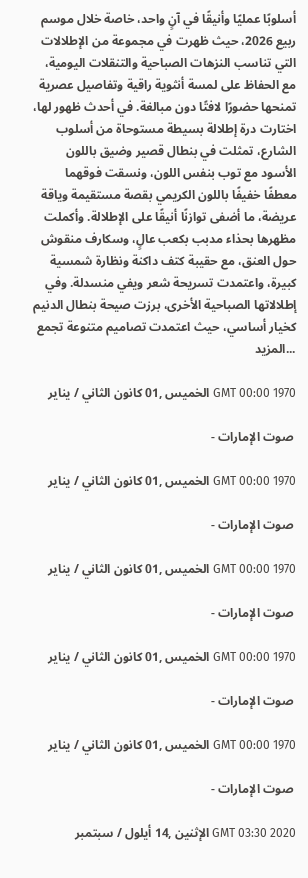أسلوبًا عمليًا وأنيقًا في آنٍ واحد، خاصة خلال موسم ربيع 2026، حيث ظهرت في مجموعة من الإطلالات التي تناسب النزهات الصباحية والتنقلات اليومية، مع الحفاظ على لمسة أنثوية راقية وتفاصيل عصرية تمنحها حضورًا لافتًا دون مبالغة. في أحدث ظهور لها، اختارت درة إطلالة بسيطة مستوحاة من أسلوب الشارع، تمثلت في بنطال قصير وضيق باللون الأسود مع توب بنفس اللون، ونسقت فوقهما معطفًا خفيفًا باللون الكريمي بقصة مستقيمة وياقة عريضة، ما أضفى توازنًا أنيقًا على الإطلالة. وأكملت مظهرها بحذاء مدبب بكعب عالٍ، وسكارف منقوش حول العنق، مع حقيبة كتف داكنة ونظارة شمسية كبيرة، واعتمدت تسريحة شعر ويفي منسدلة. وفي إطلالاتها الصباحية الأخرى، برزت صيحة بنطال الدنيم كخيار أساسي، حيث اعتمدت تصاميم متنوعة تجمع ...المزيد

GMT 00:00 1970 الخميس ,01 كانون الثاني / يناير

 صوت الإمارات -

GMT 00:00 1970 الخميس ,01 كانون الثاني / يناير

 صوت الإمارات -

GMT 00:00 1970 الخميس ,01 كانون الثاني / يناير

 صوت الإمارات -

GMT 00:00 1970 الخميس ,01 كانون الثاني / يناير

 صوت الإمارات -

GMT 00:00 1970 الخميس ,01 كانون الثاني / يناير

 صوت الإمارات -

GMT 03:30 2020 الإثنين ,14 أيلول / سبتمبر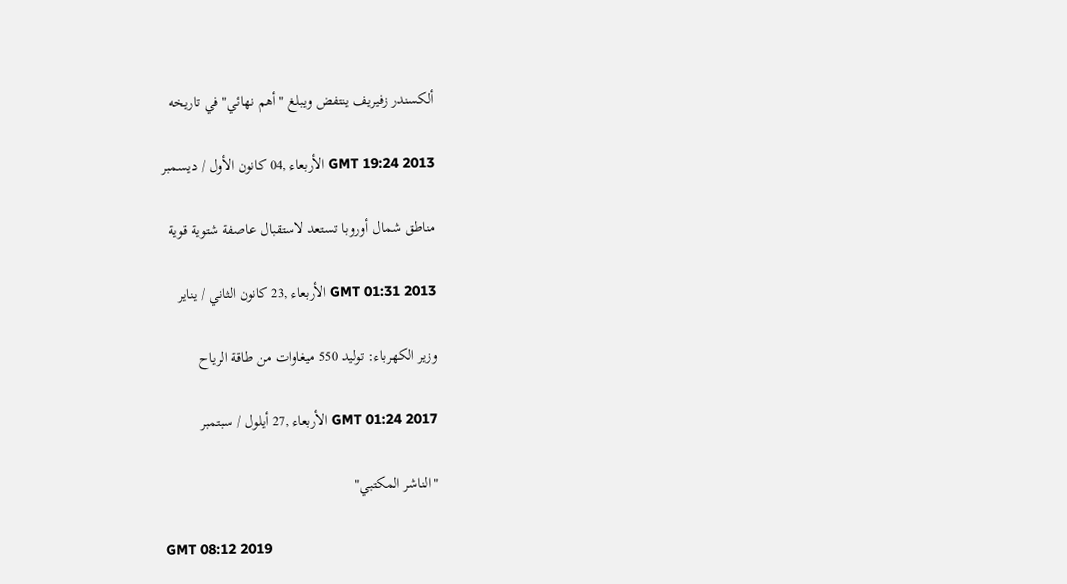ألكسندر زفيريف ينتفض ويبلغ "أهم نهائي" في تاريخه

GMT 19:24 2013 الأربعاء ,04 كانون الأول / ديسمبر

مناطق شمال أوروبا تستعد لاستقبال عاصفة شتوية قوية

GMT 01:31 2013 الأربعاء ,23 كانون الثاني / يناير

وزير الكهرباء: توليد 550 ميغاوات من طاقة الرياح

GMT 01:24 2017 الأربعاء ,27 أيلول / سبتمبر

"الناشر المكتبي"

GMT 08:12 2019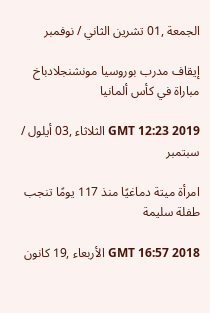الجمعة ,01 تشرين الثاني / نوفمبر

إيقاف مدرب بوروسيا مونشنجلادباخ مباراة في كأس ألمانيا

GMT 12:23 2019 الثلاثاء ,03 أيلول / سبتمبر

امرأة ميتة دماغيًا منذ 117 يومًا تنجب طفلة سليمة

GMT 16:57 2018 الأربعاء ,19 كانون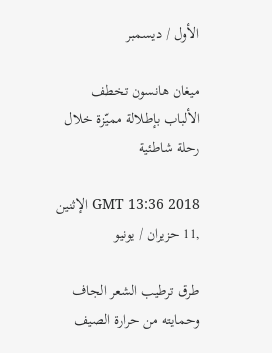الأول / ديسمبر

ميغان هانسون تخطف الألباب بإطلالة مميّزة خلال رحلة شاطئية

GMT 13:36 2018 الإثنين ,11 حزيران / يونيو

طرق ترطيب الشعر الجاف وحمايته من حرارة الصيف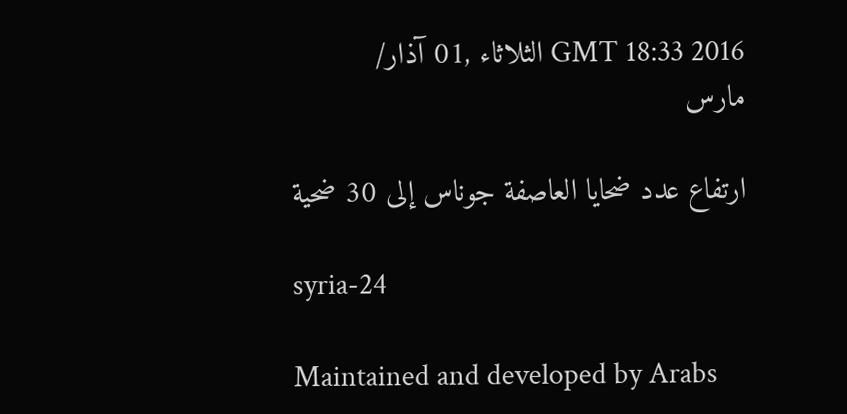GMT 18:33 2016 الثلاثاء ,01 آذار/ مارس

ارتفاع عدد ضحايا العاصفة جوناس إلى 30 ضحية

syria-24

Maintained and developed by Arabs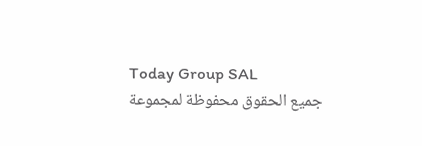Today Group SAL
جميع الحقوق محفوظة لمجموعة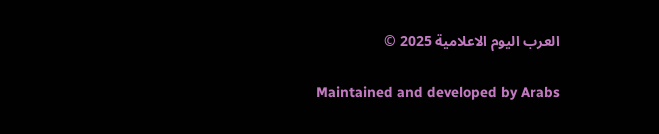العرب اليوم الاعلامية 2025 ©

Maintained and developed by Arabs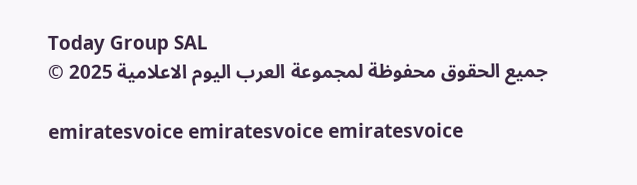Today Group SAL
جميع الحقوق محفوظة لمجموعة العرب اليوم الاعلامية 2025 ©

emiratesvoice emiratesvoice emiratesvoice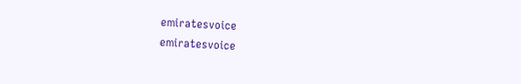emiratesvoice
emiratesvoice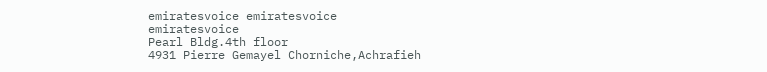emiratesvoice emiratesvoice
emiratesvoice
Pearl Bldg.4th floor
4931 Pierre Gemayel Chorniche,Achrafieh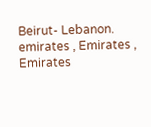Beirut- Lebanon.
emirates , Emirates , Emirates